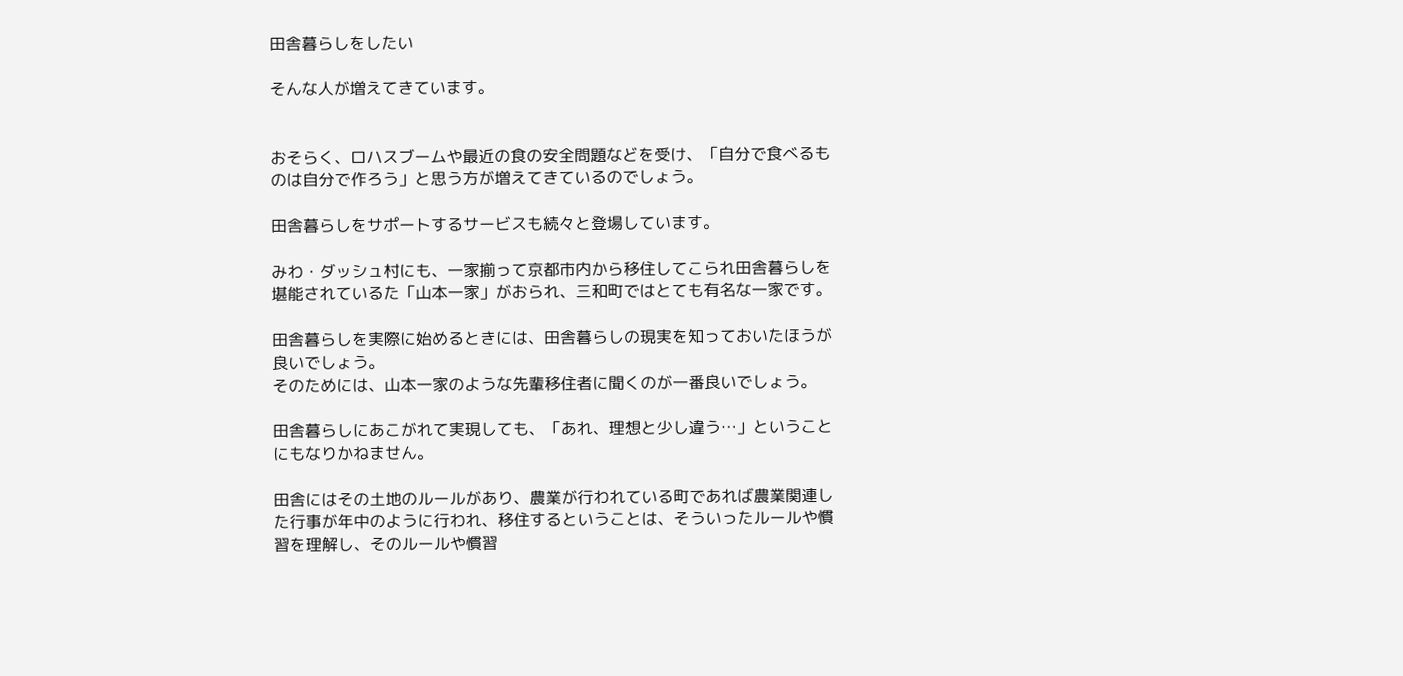田舎暮らしをしたい

そんな人が増えてきています。


おそらく、ロハスブームや最近の食の安全問題などを受け、「自分で食べるものは自分で作ろう」と思う方が増えてきているのでしょう。

田舎暮らしをサポートするサービスも続々と登場しています。

みわ・ダッシュ村にも、一家揃って京都市内から移住してこられ田舎暮らしを堪能されているた「山本一家」がおられ、三和町ではとても有名な一家です。

田舎暮らしを実際に始めるときには、田舎暮らしの現実を知っておいたほうが良いでしょう。
そのためには、山本一家のような先輩移住者に聞くのが一番良いでしょう。

田舎暮らしにあこがれて実現しても、「あれ、理想と少し違う…」ということにもなりかねません。

田舎にはその土地のルールがあり、農業が行われている町であれば農業関連した行事が年中のように行われ、移住するということは、そういったルールや慣習を理解し、そのルールや慣習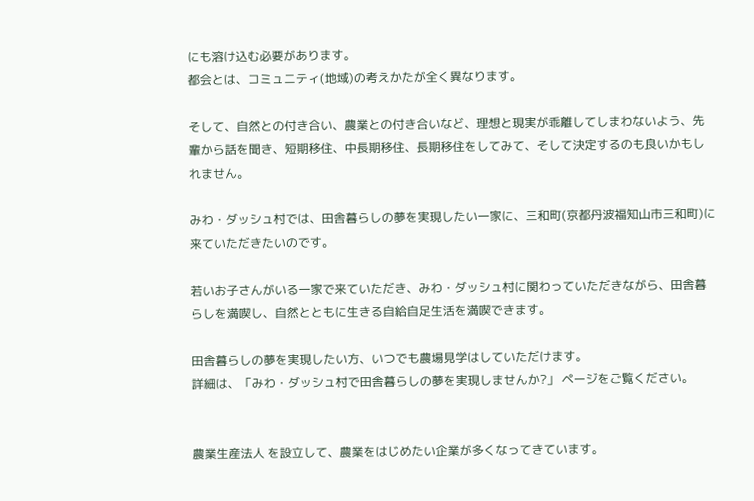にも溶け込む必要があります。
都会とは、コミュニティ(地域)の考えかたが全く異なります。

そして、自然との付き合い、農業との付き合いなど、理想と現実が乖離してしまわないよう、先輩から話を聞き、短期移住、中長期移住、長期移住をしてみて、そして決定するのも良いかもしれません。

みわ・ダッシュ村では、田舎暮らしの夢を実現したい一家に、三和町(京都丹波福知山市三和町)に来ていただきたいのです。

若いお子さんがいる一家で来ていただき、みわ・ダッシュ村に関わっていただきながら、田舎暮らしを満喫し、自然とともに生きる自給自足生活を満喫できます。

田舎暮らしの夢を実現したい方、いつでも農場見学はしていただけます。
詳細は、「みわ・ダッシュ村で田舎暮らしの夢を実現しませんか?」 ページをご覧ください。


農業生産法人 を設立して、農業をはじめたい企業が多くなってきています。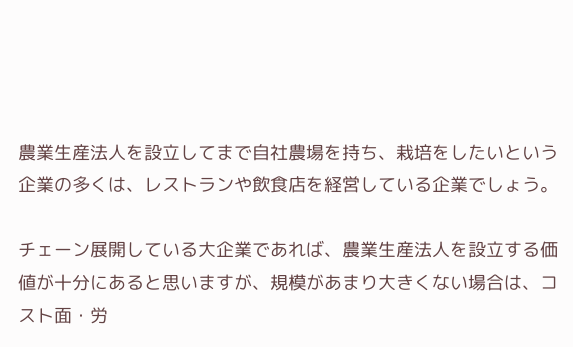農業生産法人を設立してまで自社農場を持ち、栽培をしたいという企業の多くは、レストランや飲食店を経営している企業でしょう。

チェーン展開している大企業であれば、農業生産法人を設立する価値が十分にあると思いますが、規模があまり大きくない場合は、コスト面・労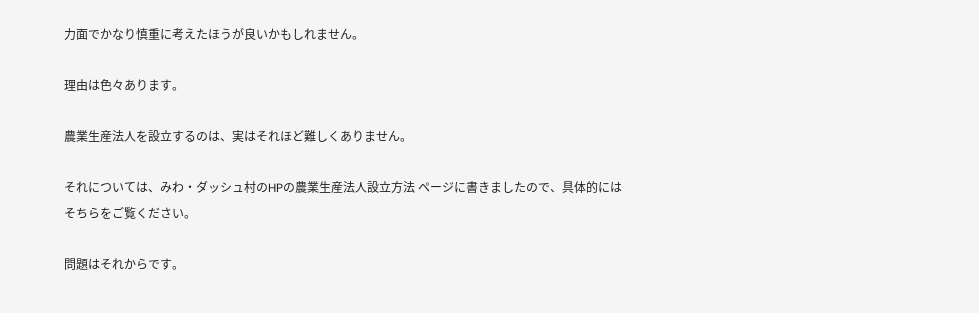力面でかなり慎重に考えたほうが良いかもしれません。

理由は色々あります。

農業生産法人を設立するのは、実はそれほど難しくありません。

それについては、みわ・ダッシュ村のHPの農業生産法人設立方法 ページに書きましたので、具体的にはそちらをご覧ください。

問題はそれからです。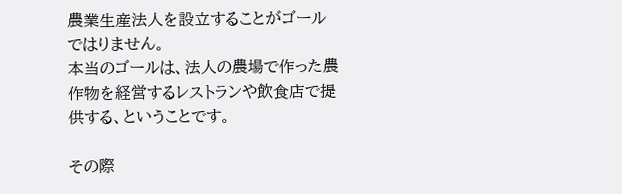農業生産法人を設立することがゴールではりません。
本当のゴールは、法人の農場で作った農作物を経営するレストランや飲食店で提供する、ということです。

その際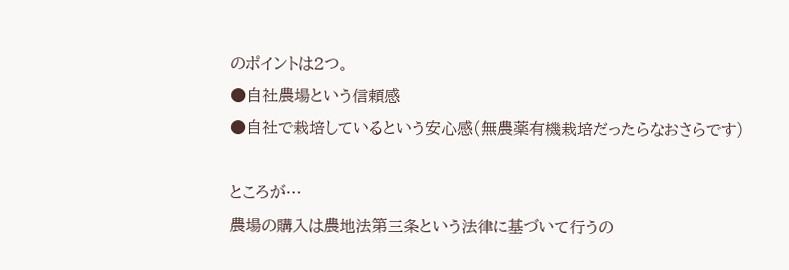のポイントは2つ。
●自社農場という信頼感
●自社で栽培しているという安心感(無農薬有機栽培だったらなおさらです)

ところが…
農場の購入は農地法第三条という法律に基づいて行うの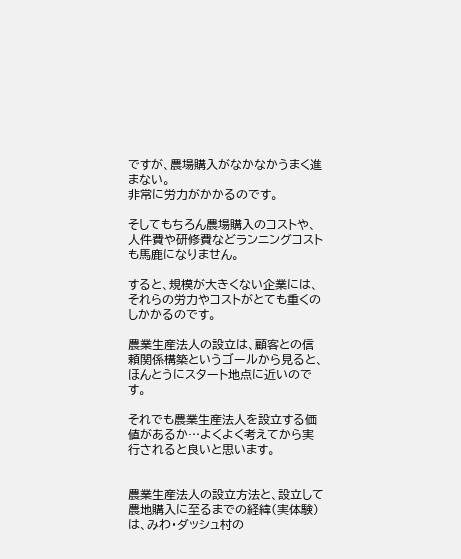ですが、農場購入がなかなかうまく進まない。
非常に労力がかかるのです。

そしてもちろん農場購入のコストや、人件費や研修費などランニングコストも馬鹿になりません。

すると、規模が大きくない企業には、それらの労力やコストがとても重くのしかかるのです。

農業生産法人の設立は、顧客との信頼関係構築というゴールから見ると、ほんとうにスタート地点に近いのです。

それでも農業生産法人を設立する価値があるか…よくよく考えてから実行されると良いと思います。


農業生産法人の設立方法と、設立して農地購入に至るまでの経緯(実体験)は、みわ・ダッシュ村の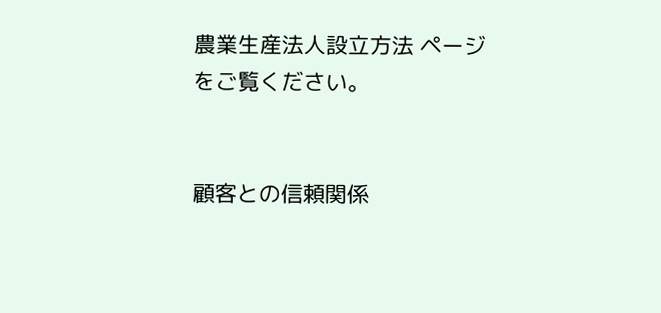農業生産法人設立方法 ページをご覧ください。


顧客との信頼関係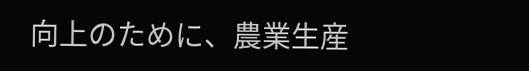向上のために、農業生産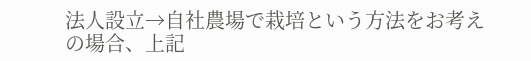法人設立→自社農場で栽培という方法をお考えの場合、上記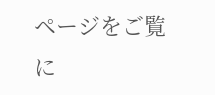ページをご覧に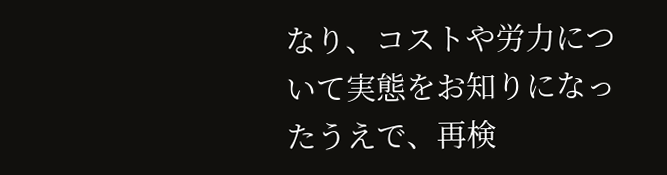なり、コストや労力について実態をお知りになったうえで、再検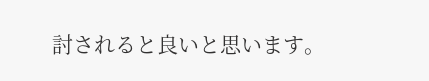討されると良いと思います。